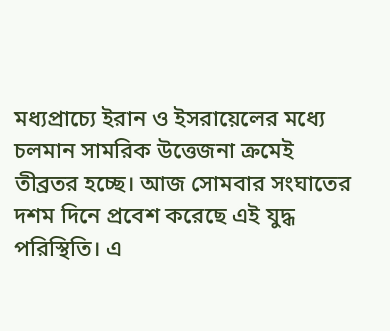মধ্যপ্রাচ্যে ইরান ও ইসরায়েলের মধ্যে চলমান সামরিক উত্তেজনা ক্রমেই তীব্রতর হচ্ছে। আজ সোমবার সংঘাতের দশম দিনে প্রবেশ করেছে এই যুদ্ধ পরিস্থিতি। এ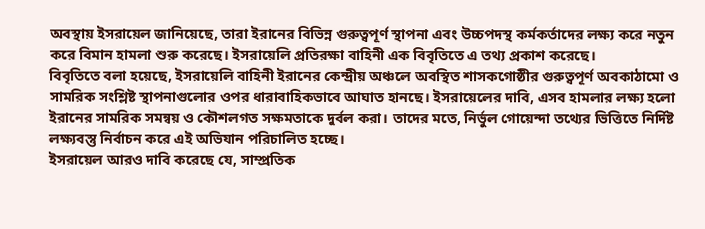অবস্থায় ইসরায়েল জানিয়েছে, তারা ইরানের বিভিন্ন গুরুত্বপূর্ণ স্থাপনা এবং উচ্চপদস্থ কর্মকর্তাদের লক্ষ্য করে নতুন করে বিমান হামলা শুরু করেছে। ইসরায়েলি প্রতিরক্ষা বাহিনী এক বিবৃতিতে এ তথ্য প্রকাশ করেছে।
বিবৃতিতে বলা হয়েছে, ইসরায়েলি বাহিনী ইরানের কেন্দ্রীয় অঞ্চলে অবস্থিত শাসকগোষ্ঠীর গুরুত্বপূর্ণ অবকাঠামো ও সামরিক সংশ্লিষ্ট স্থাপনাগুলোর ওপর ধারাবাহিকভাবে আঘাত হানছে। ইসরায়েলের দাবি, এসব হামলার লক্ষ্য হলো ইরানের সামরিক সমন্বয় ও কৌশলগত সক্ষমতাকে দুর্বল করা। তাদের মতে, নির্ভুল গোয়েন্দা তথ্যের ভিত্তিতে নির্দিষ্ট লক্ষ্যবস্তু নির্বাচন করে এই অভিযান পরিচালিত হচ্ছে।
ইসরায়েল আরও দাবি করেছে যে, সাম্প্রতিক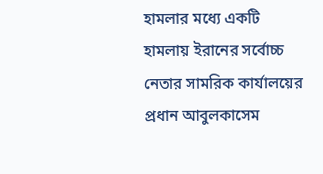হামলার মধ্যে একটি হামলায় ইরানের সর্বোচ্চ নেতার সামরিক কার্যালয়ের প্রধান আবুলকাসেম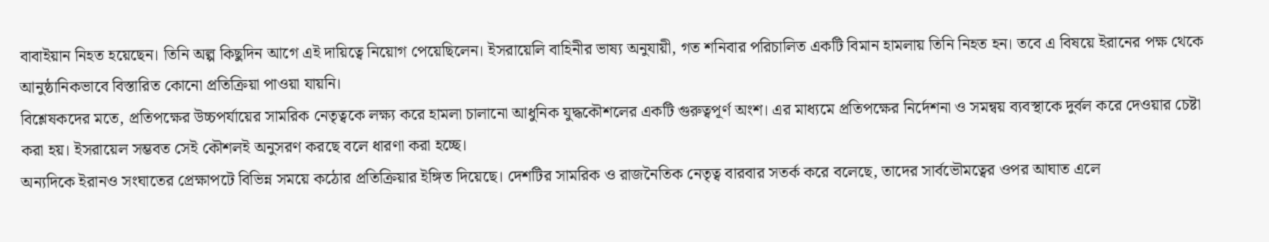বাবাইয়ান নিহত হয়েছেন। তিনি অল্প কিছুদিন আগে এই দায়িত্বে নিয়োগ পেয়েছিলেন। ইসরায়েলি বাহিনীর ভাষ্য অনুযায়ী, গত শনিবার পরিচালিত একটি বিমান হামলায় তিনি নিহত হন। তবে এ বিষয়ে ইরানের পক্ষ থেকে আনুষ্ঠানিকভাবে বিস্তারিত কোনো প্রতিক্রিয়া পাওয়া যায়নি।
বিশ্লেষকদের মতে, প্রতিপক্ষের উচ্চপর্যায়ের সামরিক নেতৃত্বকে লক্ষ্য করে হামলা চালানো আধুনিক যুদ্ধকৌশলের একটি গুরুত্বপূর্ণ অংশ। এর মাধ্যমে প্রতিপক্ষের নির্দেশনা ও সমন্বয় ব্যবস্থাকে দুর্বল করে দেওয়ার চেষ্টা করা হয়। ইসরায়েল সম্ভবত সেই কৌশলই অনুসরণ করছে বলে ধারণা করা হচ্ছে।
অন্যদিকে ইরানও সংঘাতের প্রেক্ষাপটে বিভিন্ন সময়ে কঠোর প্রতিক্রিয়ার ইঙ্গিত দিয়েছে। দেশটির সামরিক ও রাজনৈতিক নেতৃত্ব বারবার সতর্ক করে বলেছে, তাদের সার্বভৌমত্বের ওপর আঘাত এলে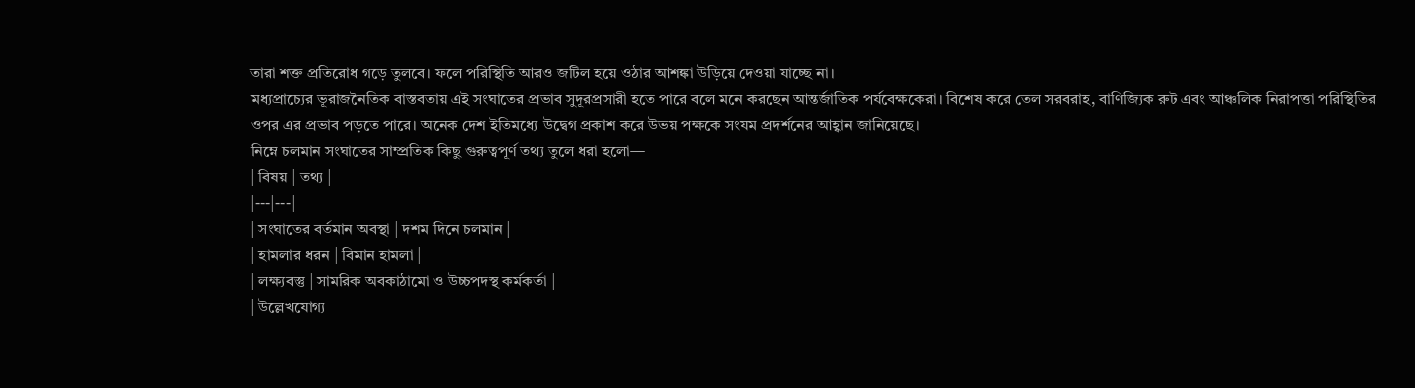তারা শক্ত প্রতিরোধ গড়ে তুলবে। ফলে পরিস্থিতি আরও জটিল হয়ে ওঠার আশঙ্কা উড়িয়ে দেওয়া যাচ্ছে না।
মধ্যপ্রাচ্যের ভূরাজনৈতিক বাস্তবতায় এই সংঘাতের প্রভাব সুদূরপ্রসারী হতে পারে বলে মনে করছেন আন্তর্জাতিক পর্যবেক্ষকেরা। বিশেষ করে তেল সরবরাহ, বাণিজ্যিক রুট এবং আঞ্চলিক নিরাপত্তা পরিস্থিতির ওপর এর প্রভাব পড়তে পারে। অনেক দেশ ইতিমধ্যে উদ্বেগ প্রকাশ করে উভয় পক্ষকে সংযম প্রদর্শনের আহ্বান জানিয়েছে।
নিম্নে চলমান সংঘাতের সাম্প্রতিক কিছু গুরুত্বপূর্ণ তথ্য তুলে ধরা হলো—
| বিষয় | তথ্য |
|---|---|
| সংঘাতের বর্তমান অবস্থা | দশম দিনে চলমান |
| হামলার ধরন | বিমান হামলা |
| লক্ষ্যবস্তু | সামরিক অবকাঠামো ও উচ্চপদস্থ কর্মকর্তা |
| উল্লেখযোগ্য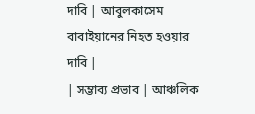দাবি | আবুলকাসেম বাবাইয়ানের নিহত হওয়ার দাবি |
| সম্ভাব্য প্রভাব | আঞ্চলিক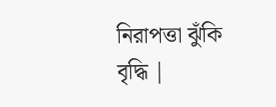নিরাপত্তা ঝুঁকি বৃদ্ধি |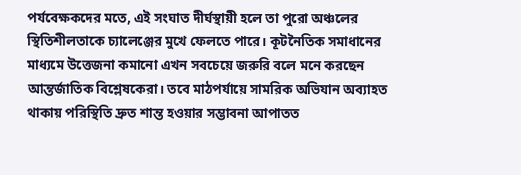পর্যবেক্ষকদের মতে, এই সংঘাত দীর্ঘস্থায়ী হলে তা পুরো অঞ্চলের স্থিতিশীলতাকে চ্যালেঞ্জের মুখে ফেলতে পারে। কূটনৈতিক সমাধানের মাধ্যমে উত্তেজনা কমানো এখন সবচেয়ে জরুরি বলে মনে করছেন আন্তর্জাতিক বিশ্লেষকেরা। তবে মাঠপর্যায়ে সামরিক অভিযান অব্যাহত থাকায় পরিস্থিতি দ্রুত শান্ত হওয়ার সম্ভাবনা আপাতত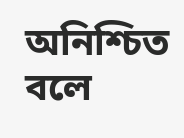অনিশ্চিত বলে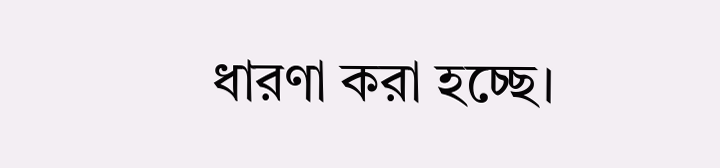ধারণা করা হচ্ছে।